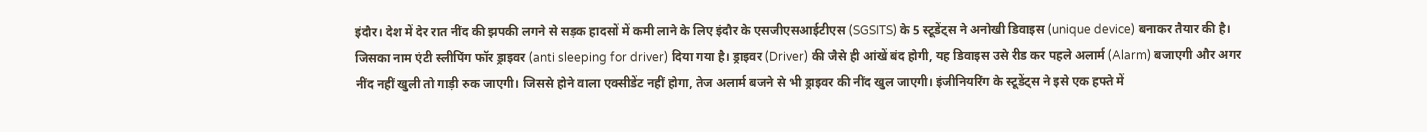इंदौर। देश में देर रात नींद की झपकी लगने से सड़क हादसों में कमी लाने के लिए इंदौर के एसजीएसआईटीएस (SGSITS) के 5 स्टूडेंट्स ने अनोखी डिवाइस (unique device) बनाकर तैयार की है। जिसका नाम एंटी स्लीपिंग फॉर ड्राइवर (anti sleeping for driver) दिया गया है। ड्राइवर (Driver) की जैसे ही आंखें बंद होगी, यह डिवाइस उसे रीड कर पहले अलार्म (Alarm) बजाएगी और अगर नींद नहीं खुली तो गाड़ी रुक जाएगी। जिससे होने वाला एक्सीडेंट नहीं होगा, तेज अलार्म बजने से भी ड्राइवर की नींद खुल जाएगी। इंजीनियरिंग के स्टूडेंट्स ने इसे एक हफ्ते में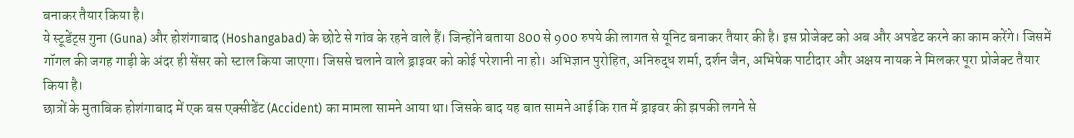बनाकर तैयार किया है।
ये स्टूडेंट्स गुना (Guna) और होशंगाबाद (Hoshangabad) के छोटे से गांव के रहने वाले हैं। जिन्होंने बताया 800 से 900 रुपये की लागत से यूनिट बनाकर तैयार की है। इस प्रोजेक्ट को अब और अपडेट करने का काम करेंगे। जिसमें गॉगल की जगह गाड़ी के अंदर ही सेंसर को स्टाल किया जाएगा। जिससे चलाने वाले ड्राइवर को कोई परेशानी ना हो। अभिज्ञान पुरोहित, अनिरुद्ध शर्मा, दर्शन जैन, अभिषेक पाटीदार और अक्षय नायक ने मिलकर पूरा प्रोजेक्ट तैयार किया है।
छात्रों के मुताबिक होशंगाबाद में एक बस एक्सीडेंट (Accident) का मामला सामने आया था। जिसके बाद यह बात सामने आई कि रात में ड्राइवर की झपकी लगने से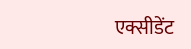एक्सीडेंट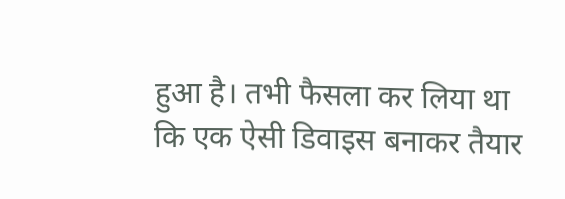हुआ है। तभी फैसला कर लिया था कि एक ऐसी डिवाइस बनाकर तैयार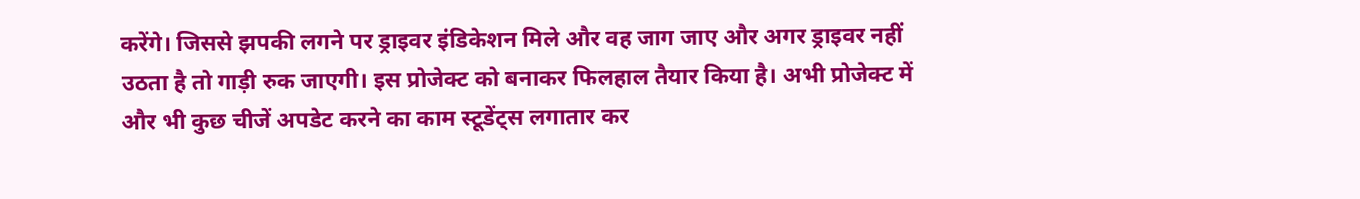करेंगे। जिससे झपकी लगने पर ड्राइवर इंडिकेशन मिले और वह जाग जाए और अगर ड्राइवर नहीं उठता है तो गाड़ी रुक जाएगी। इस प्रोजेक्ट को बनाकर फिलहाल तैयार किया है। अभी प्रोजेक्ट में और भी कुछ चीजें अपडेट करने का काम स्टूडेंट्स लगातार कर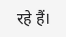रहे हैं।